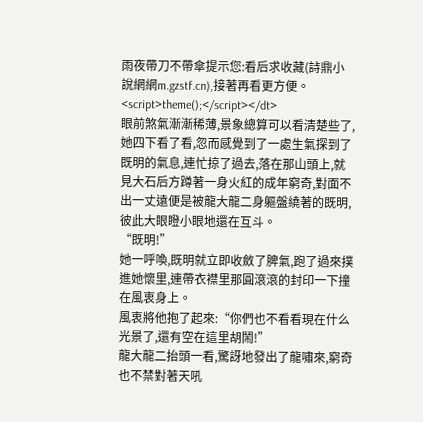雨夜帶刀不帶傘提示您:看后求收藏(詩鼎小說網網m.gzstf.cn),接著再看更方便。
<script>theme();</script></dt>
眼前煞氣漸漸稀薄,景象總算可以看清楚些了,她四下看了看,忽而感覺到了一處生氣探到了既明的氣息,連忙掠了過去,落在那山頭上,就見大石后方蹲著一身火紅的成年窮奇,對面不出一丈遠便是被龍大龍二身軀盤繞著的既明,彼此大眼瞪小眼地還在互斗。
“既明!”
她一呼喚,既明就立即收斂了脾氣,跑了過來撲進她懷里,連帶衣襟里那圓滾滾的封印一下撞在風衷身上。
風衷將他抱了起來:“你們也不看看現在什么光景了,還有空在這里胡鬧!”
龍大龍二抬頭一看,驚訝地發出了龍嘯來,窮奇也不禁對著天吼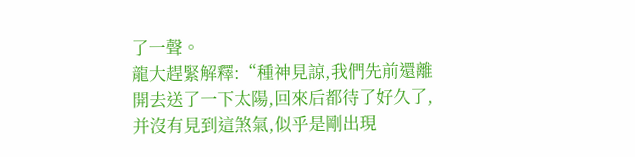了一聲。
龍大趕緊解釋:“種神見諒,我們先前還離開去送了一下太陽,回來后都待了好久了,并沒有見到這煞氣,似乎是剛出現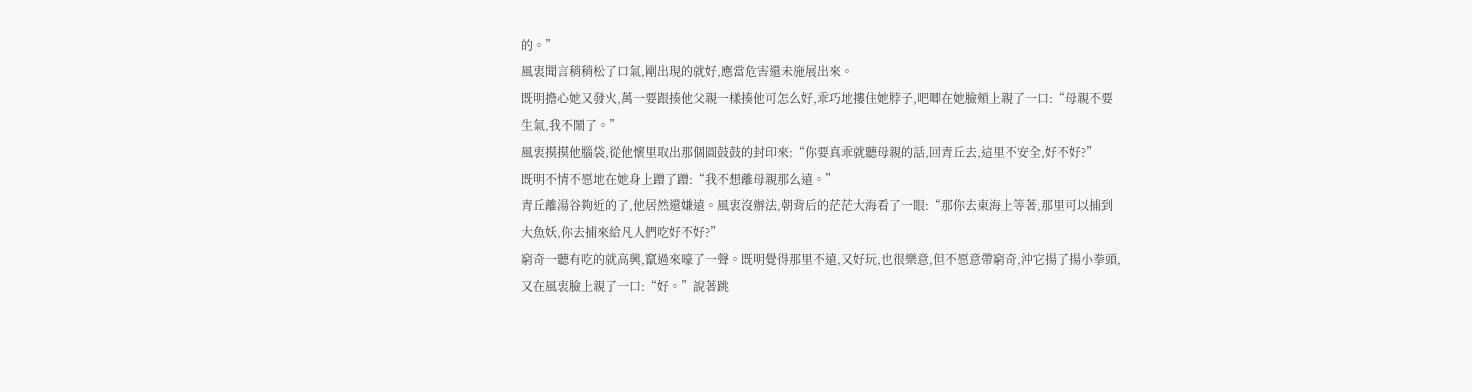的。”
風衷聞言稍稍松了口氣,剛出現的就好,應當危害還未施展出來。
既明擔心她又發火,萬一要跟揍他父親一樣揍他可怎么好,乖巧地摟住她脖子,吧唧在她臉頰上親了一口:“母親不要生氣,我不鬧了。”
風衷摸摸他腦袋,從他懷里取出那個圓鼓鼓的封印來:“你要真乖就聽母親的話,回青丘去,這里不安全,好不好?”
既明不情不愿地在她身上蹭了蹭:“我不想離母親那么遠。”
青丘離湯谷夠近的了,他居然還嫌遠。風衷沒辦法,朝背后的茫茫大海看了一眼:“那你去東海上等著,那里可以捕到大魚妖,你去捕來給凡人們吃好不好?”
窮奇一聽有吃的就高興,竄過來嚎了一聲。既明覺得那里不遠,又好玩,也很樂意,但不愿意帶窮奇,沖它揚了揚小拳頭,又在風衷臉上親了一口:“好。”說著跳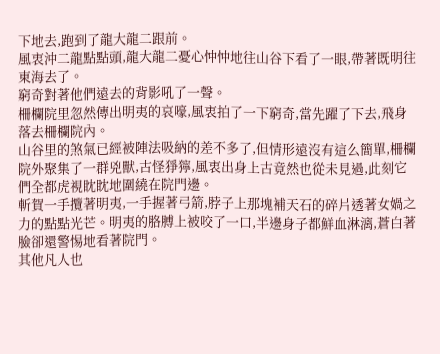下地去,跑到了龍大龍二跟前。
風衷沖二龍點點頭,龍大龍二憂心忡忡地往山谷下看了一眼,帶著既明往東海去了。
窮奇對著他們遠去的背影吼了一聲。
柵欄院里忽然傳出明夷的哀嚎,風衷拍了一下窮奇,當先躍了下去,飛身落去柵欄院內。
山谷里的煞氣已經被陣法吸納的差不多了,但情形遠沒有這么簡單,柵欄院外聚集了一群兇獸,古怪猙獰,風衷出身上古竟然也從未見過,此刻它們全都虎視眈眈地圍繞在院門邊。
斬賀一手攬著明夷,一手握著弓箭,脖子上那塊補天石的碎片透著女媧之力的點點光芒。明夷的胳膊上被咬了一口,半邊身子都鮮血淋漓,蒼白著臉卻還警惕地看著院門。
其他凡人也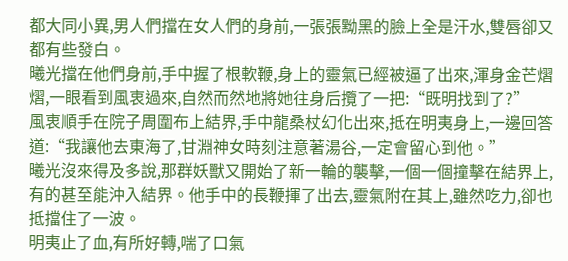都大同小異,男人們擋在女人們的身前,一張張黝黑的臉上全是汗水,雙唇卻又都有些發白。
曦光擋在他們身前,手中握了根軟鞭,身上的靈氣已經被逼了出來,渾身金芒熠熠,一眼看到風衷過來,自然而然地將她往身后攬了一把:“既明找到了?”
風衷順手在院子周圍布上結界,手中龍桑杖幻化出來,抵在明夷身上,一邊回答道:“我讓他去東海了,甘淵神女時刻注意著湯谷,一定會留心到他。”
曦光沒來得及多說,那群妖獸又開始了新一輪的襲擊,一個一個撞擊在結界上,有的甚至能沖入結界。他手中的長鞭揮了出去,靈氣附在其上,雖然吃力,卻也抵擋住了一波。
明夷止了血,有所好轉,喘了口氣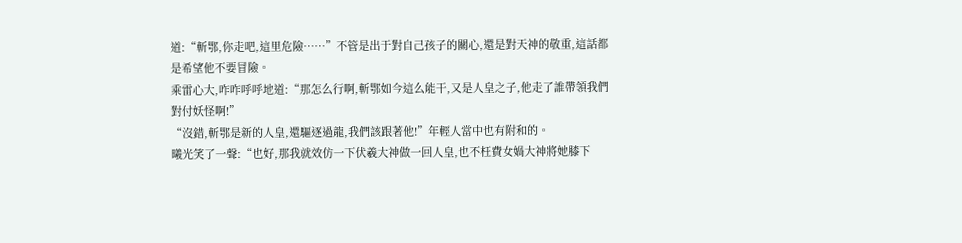道:“斬鄂,你走吧,這里危險……”不管是出于對自己孩子的關心,還是對天神的敬重,這話都是希望他不要冒險。
乘雷心大,咋咋呼呼地道:“那怎么行啊,斬鄂如今這么能干,又是人皇之子,他走了誰帶領我們對付妖怪啊!”
“沒錯,斬鄂是新的人皇,還驅逐過龍,我們該跟著他!”年輕人當中也有附和的。
曦光笑了一聲:“也好,那我就效仿一下伏羲大神做一回人皇,也不枉費女媧大神將她膝下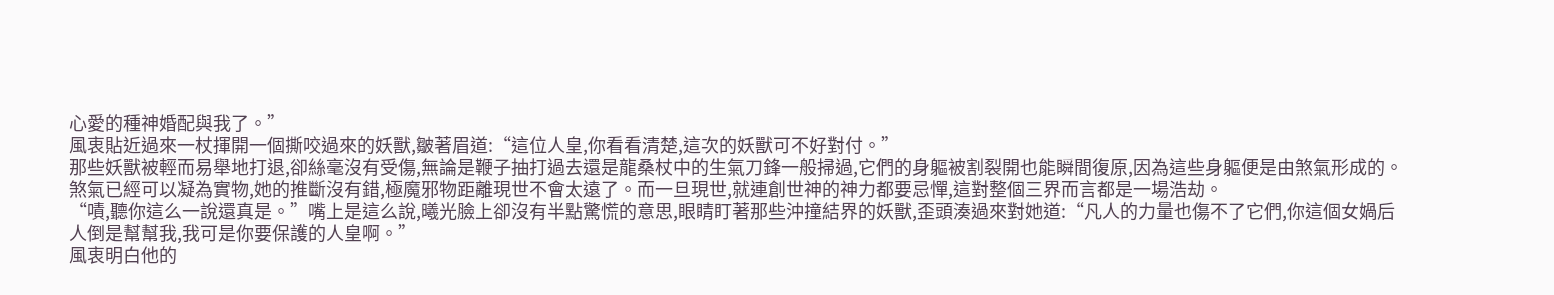心愛的種神婚配與我了。”
風衷貼近過來一杖揮開一個撕咬過來的妖獸,皺著眉道:“這位人皇,你看看清楚,這次的妖獸可不好對付。”
那些妖獸被輕而易舉地打退,卻絲毫沒有受傷,無論是鞭子抽打過去還是龍桑杖中的生氣刀鋒一般掃過,它們的身軀被割裂開也能瞬間復原,因為這些身軀便是由煞氣形成的。
煞氣已經可以凝為實物,她的推斷沒有錯,極魔邪物距離現世不會太遠了。而一旦現世,就連創世神的神力都要忌憚,這對整個三界而言都是一場浩劫。
“嘖,聽你這么一說還真是。”嘴上是這么說,曦光臉上卻沒有半點驚慌的意思,眼睛盯著那些沖撞結界的妖獸,歪頭湊過來對她道:“凡人的力量也傷不了它們,你這個女媧后人倒是幫幫我,我可是你要保護的人皇啊。”
風衷明白他的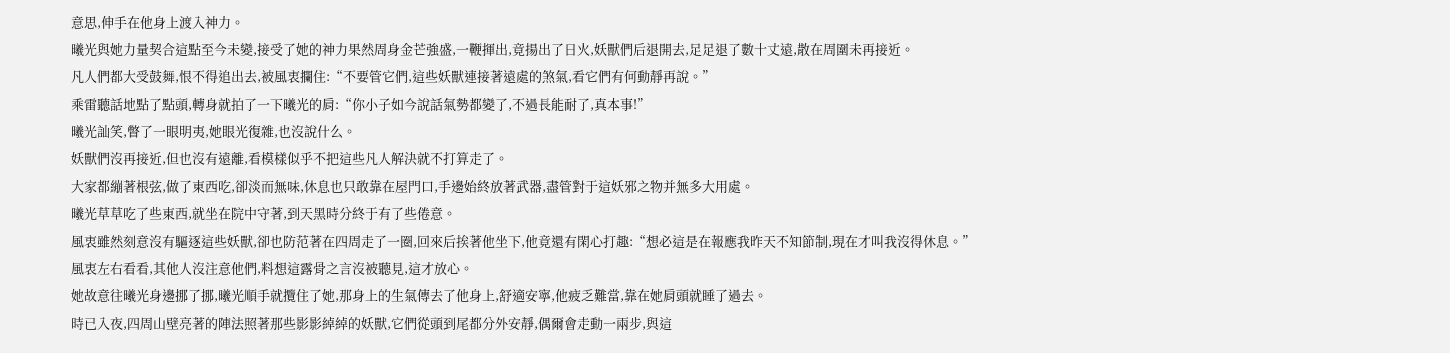意思,伸手在他身上渡入神力。
曦光與她力量契合這點至今未變,接受了她的神力果然周身金芒強盛,一鞭揮出,竟揚出了日火,妖獸們后退開去,足足退了數十丈遠,散在周圍未再接近。
凡人們都大受鼓舞,恨不得追出去,被風衷攔住:“不要管它們,這些妖獸連接著遠處的煞氣,看它們有何動靜再說。”
乘雷聽話地點了點頭,轉身就拍了一下曦光的肩:“你小子如今說話氣勢都變了,不過長能耐了,真本事!”
曦光訕笑,瞥了一眼明夷,她眼光復雜,也沒說什么。
妖獸們沒再接近,但也沒有遠離,看模樣似乎不把這些凡人解決就不打算走了。
大家都繃著根弦,做了東西吃,卻淡而無味,休息也只敢靠在屋門口,手邊始終放著武器,盡管對于這妖邪之物并無多大用處。
曦光草草吃了些東西,就坐在院中守著,到天黑時分終于有了些倦意。
風衷雖然刻意沒有驅逐這些妖獸,卻也防范著在四周走了一圈,回來后挨著他坐下,他竟還有閑心打趣:“想必這是在報應我昨天不知節制,現在才叫我沒得休息。”
風衷左右看看,其他人沒注意他們,料想這露骨之言沒被聽見,這才放心。
她故意往曦光身邊挪了挪,曦光順手就攬住了她,那身上的生氣傳去了他身上,舒適安寧,他疲乏難當,靠在她肩頭就睡了過去。
時已入夜,四周山壁亮著的陣法照著那些影影綽綽的妖獸,它們從頭到尾都分外安靜,偶爾會走動一兩步,與這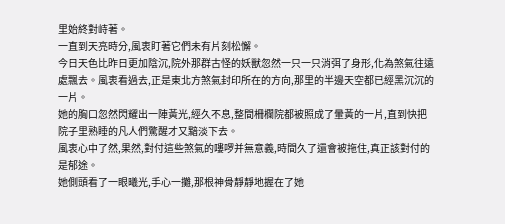里始終對峙著。
一直到天亮時分,風衷盯著它們未有片刻松懈。
今日天色比昨日更加陰沉,院外那群古怪的妖獸忽然一只一只消弭了身形,化為煞氣往遠處飄去。風衷看過去,正是東北方煞氣封印所在的方向,那里的半邊天空都已經黑沉沉的一片。
她的胸口忽然閃耀出一陣黃光,經久不息,整間柵欄院都被照成了暈黃的一片,直到快把院子里熟睡的凡人們驚醒才又黯淡下去。
風衷心中了然,果然,對付這些煞氣的嘍啰并無意義,時間久了還會被拖住,真正該對付的是郁途。
她側頭看了一眼曦光,手心一攤,那根神骨靜靜地握在了她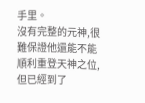手里。
沒有完整的元神,很難保證他還能不能順利重登天神之位,但已經到了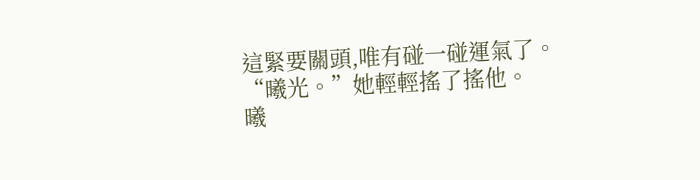這緊要關頭,唯有碰一碰運氣了。
“曦光。”她輕輕搖了搖他。
曦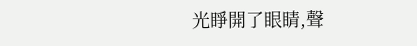光睜開了眼睛,聲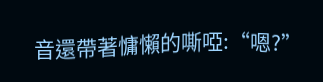音還帶著慵懶的嘶啞:“嗯?”